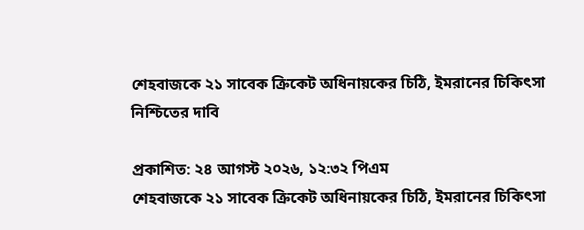শেহবাজকে ২১ সাবেক ক্রিকেট অধিনায়কের চিঠি, ইমরানের চিকিৎসা নিশ্চিতের দাবি

প্রকাশিত: ২৪ আগস্ট ২০২৬, ১২:৩২ পিএম
শেহবাজকে ২১ সাবেক ক্রিকেট অধিনায়কের চিঠি, ইমরানের চিকিৎসা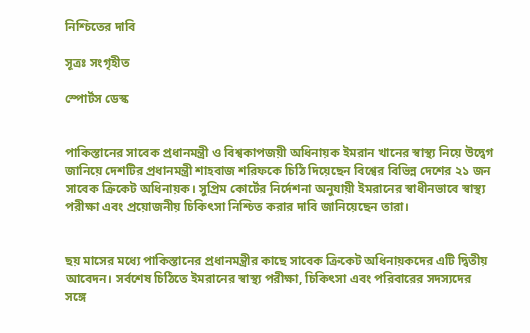নিশ্চিতের দাবি

সূত্রঃ সংগৃহীত

স্পোর্টস ডেস্ক


পাকিস্তানের সাবেক প্রধানমন্ত্রী ও বিশ্বকাপজয়ী অধিনায়ক ইমরান খানের স্বাস্থ্য নিয়ে উদ্বেগ জানিয়ে দেশটির প্রধানমন্ত্রী শাহবাজ শরিফকে চিঠি দিয়েছেন বিশ্বের বিভিন্ন দেশের ২১ জন সাবেক ক্রিকেট অধিনায়ক। সুপ্রিম কোর্টের নির্দেশনা অনুযায়ী ইমরানের স্বাধীনভাবে স্বাস্থ্য পরীক্ষা এবং প্রয়োজনীয় চিকিৎসা নিশ্চিত করার দাবি জানিয়েছেন তারা।


ছয় মাসের মধ্যে পাকিস্তানের প্রধানমন্ত্রীর কাছে সাবেক ক্রিকেট অধিনায়কদের এটি দ্বিতীয় আবেদন। সর্বশেষ চিঠিতে ইমরানের স্বাস্থ্য পরীক্ষা, চিকিৎসা এবং পরিবারের সদস্যদের সঙ্গে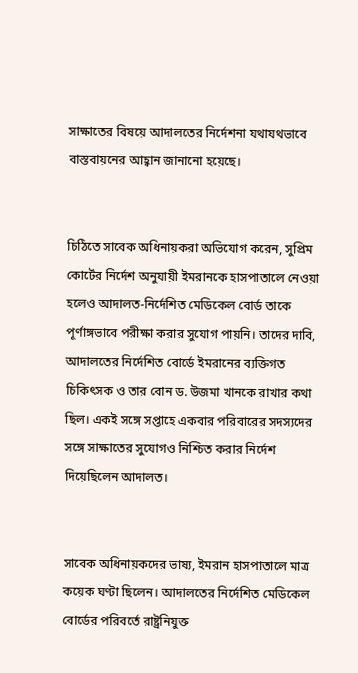সাক্ষাতের বিষয়ে আদালতের নির্দেশনা যথাযথভাবে বাস্তবায়নের আহ্বান জানানো হয়েছে।


চিঠিতে সাবেক অধিনায়করা অভিযোগ করেন, সুপ্রিম কোর্টের নির্দেশ অনুযায়ী ইমরানকে হাসপাতালে নেওয়া হলেও আদালত-নির্দেশিত মেডিকেল বোর্ড তাকে পূর্ণাঙ্গভাবে পরীক্ষা করার সুযোগ পায়নি। তাদের দাবি, আদালতের নির্দেশিত বোর্ডে ইমরানের ব্যক্তিগত চিকিৎসক ও তার বোন ড. উজমা খানকে রাখার কথা ছিল। একই সঙ্গে সপ্তাহে একবার পরিবারের সদস্যদের সঙ্গে সাক্ষাতের সুযোগও নিশ্চিত করার নির্দেশ দিয়েছিলেন আদালত।


সাবেক অধিনায়কদের ভাষ্য, ইমরান হাসপাতালে মাত্র কয়েক ঘণ্টা ছিলেন। আদালতের নির্দেশিত মেডিকেল বোর্ডের পরিবর্তে রাষ্ট্রনিযুক্ত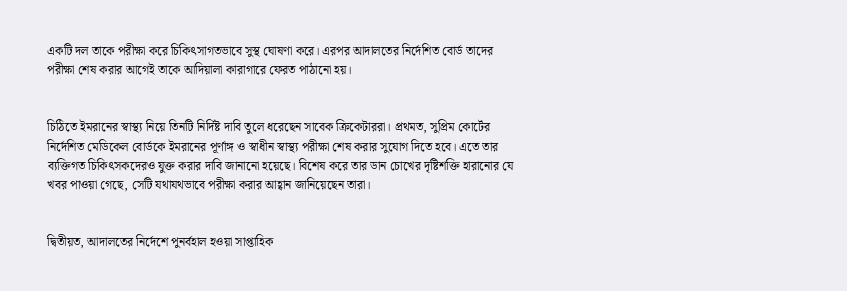একটি দল তাকে পরীক্ষা করে চিকিৎসাগতভাবে সুস্থ ঘোষণা করে। এরপর আদালতের নির্দেশিত বোর্ড তাদের পরীক্ষা শেষ করার আগেই তাকে আদিয়ালা কারাগারে ফেরত পাঠানো হয়।


চিঠিতে ইমরানের স্বাস্থ্য নিয়ে তিনটি নির্দিষ্ট দাবি তুলে ধরেছেন সাবেক ক্রিকেটাররা। প্রথমত, সুপ্রিম কোর্টের নির্দেশিত মেডিকেল বোর্ডকে ইমরানের পূর্ণাঙ্গ ও স্বাধীন স্বাস্থ্য পরীক্ষা শেষ করার সুযোগ দিতে হবে। এতে তার ব্যক্তিগত চিকিৎসকদেরও যুক্ত করার দাবি জানানো হয়েছে। বিশেষ করে তার ডান চোখের দৃষ্টিশক্তি হারানোর যে খবর পাওয়া গেছে, সেটি যথাযথভাবে পরীক্ষা করার আহ্বান জানিয়েছেন তারা।


দ্বিতীয়ত, আদালতের নির্দেশে পুনর্বহাল হওয়া সাপ্তাহিক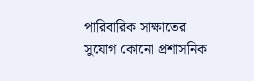পারিবারিক সাক্ষাতের সুযোগ কোনো প্রশাসনিক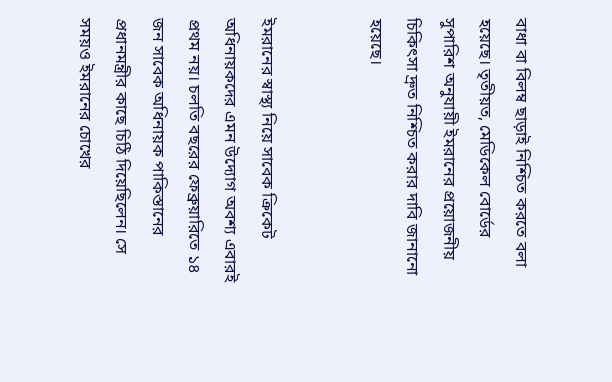বাধা বা বিলম্ব ছাড়াই নিশ্চিত করতে বলা হয়েছে। তৃতীয়ত, মেডিকেল বোর্ডের সুপারিশ অনুযায়ী ইমরানের প্রয়োজনীয় চিকিৎসা দ্রুত নিশ্চিত করার দাবি জানানো হয়েছে।


ইমরানের স্বাস্থ্য নিয়ে সাবেক ক্রিকেট অধিনায়কদের এমন উদ্যোগ অবশ্য এবারই প্রথম নয়। চলতি বছরের ফেব্রুয়ারিতে ১৪ জন সাবেক অধিনায়ক পাকিস্তানের প্রধানমন্ত্রীর কাছে চিঠি দিয়েছিলেন। সে সময়ও ইমরানের চোখের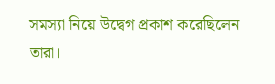সমস্যা নিয়ে উদ্বেগ প্রকাশ করেছিলেন তারা।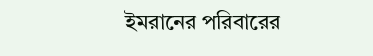ইমরানের পরিবারের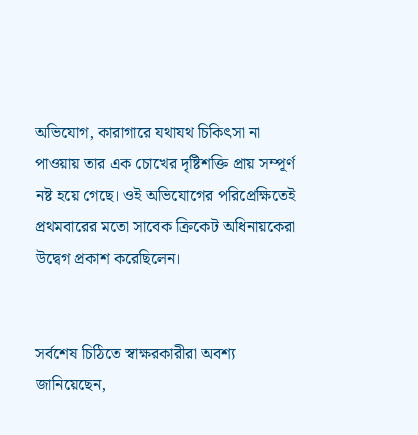অভিযোগ, কারাগারে যথাযথ চিকিৎসা না পাওয়ায় তার এক চোখের দৃষ্টিশক্তি প্রায় সম্পূর্ণ নষ্ট হয়ে গেছে। ওই অভিযোগের পরিপ্রেক্ষিতেই প্রথমবারের মতো সাবেক ক্রিকেট অধিনায়কেরা উদ্বেগ প্রকাশ করেছিলেন।


সর্বশেষ চিঠিতে স্বাক্ষরকারীরা অবশ্য জানিয়েছেন,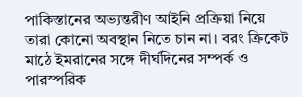পাকিস্তানের অভ্যন্তরীণ আইনি প্রক্রিয়া নিয়ে তারা কোনো অবস্থান নিতে চান না। বরং ক্রিকেট মাঠে ইমরানের সঙ্গে দীর্ঘদিনের সম্পর্ক ও পারস্পরিক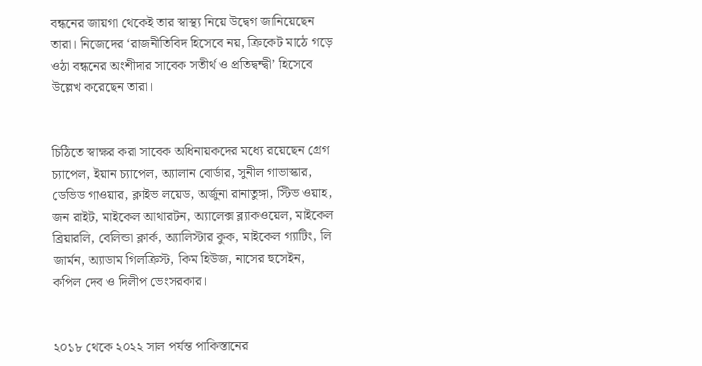বন্ধনের জায়গা থেকেই তার স্বাস্থ্য নিয়ে উদ্বেগ জানিয়েছেন তারা। নিজেদের ‘রাজনীতিবিদ হিসেবে নয়, ক্রিকেট মাঠে গড়ে ওঠা বন্ধনের অংশীদার সাবেক সতীর্থ ও প্রতিদ্বন্দ্বী’ হিসেবে উল্লেখ করেছেন তারা।


চিঠিতে স্বাক্ষর করা সাবেক অধিনায়কদের মধ্যে রয়েছেন গ্রেগ চ্যাপেল, ইয়ান চ্যাপেল, অ্যালান বোর্ডার, সুনীল গাভাস্কার, ডেভিড গাওয়ার, ক্লাইভ লয়েড, অর্জুনা রানাতুঙ্গা, স্টিভ ওয়াহ, জন রাইট, মাইকেল আথারটন, অ্যালেক্স ব্ল্যাকওয়েল, মাইকেল ব্রিয়ারলি, বেলিন্ডা ক্লার্ক, অ্যালিস্টার কুক, মাইকেল গ্যাটিং, লি জার্মন, অ্যাডাম গিলক্রিস্ট, কিম হিউজ, নাসের হুসেইন, কপিল দেব ও দিলীপ ভেংসরকার।


২০১৮ থেকে ২০২২ সাল পর্যন্ত পাকিস্তানের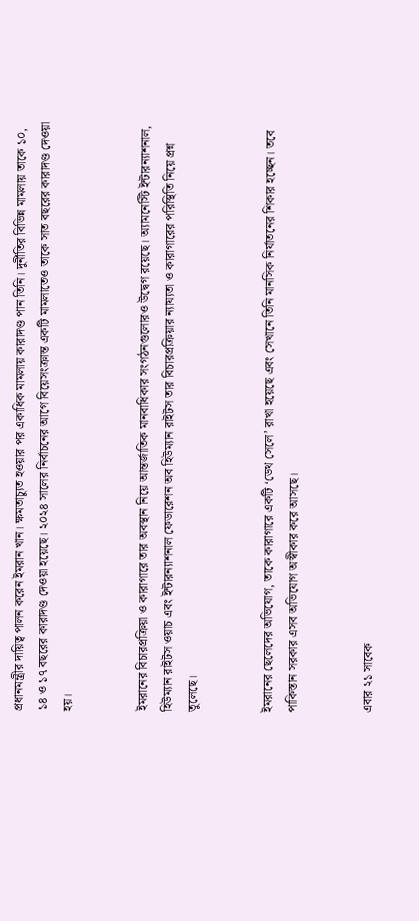প্রধানমন্ত্রীর দায়িত্ব পালন করেন ইমরান খান। ক্ষমতাচ্যুত হওয়ার পর একাধিক মামলায় কারাদণ্ড পান তিনি। দুর্নীতির বিভিন্ন মামলায় তাকে ১০, ১৪ ও ১৭ বছরের কারাদণ্ড দেওয়া হয়েছে। ২০২৪ সালের নির্বাচনের আগে বিয়েসংক্রান্ত একটি মামলাতেও তাকে সাত বছরের কারাদণ্ড দেওয়া হয়।


ইমরানের বিচারপ্রক্রিয়া ও কারাগারে তার অবস্থান নিয়ে আন্তর্জাতিক মানবাধিকার সংগঠনগুলোরও উদ্বেগ রয়েছে। অ্যামনেস্টি ইন্টারন্যাশনাল, হিউম্যান রাইটস ওয়াচ এবং ইন্টারন্যাশনাল ফেডারেশন অব হিউম্যান রাইটস তার বিচারপ্রক্রিয়ার ন্যায্যতা ও কারাগারের পরিস্থিতি নিয়ে প্রশ্ন তুলেছে।


ইমরানের ছেলেদের অভিযোগ, তাকে কারাগারে একটি ‘ডেথ সেলে’ রাখা হয়েছে এবং সেখানে তিনি মানসিক নির্যাতনের শিকার হচ্ছেন। তবে পাকিস্তান সরকার এসব অভিযোগ অস্বীকার করে আসছে।


এবার ২১ সাবেক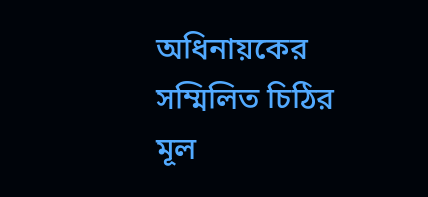অধিনায়কের সম্মিলিত চিঠির মূল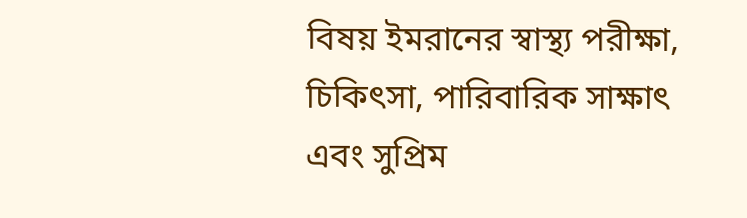বিষয় ইমরানের স্বাস্থ্য পরীক্ষা, চিকিৎসা, পারিবারিক সাক্ষাৎ এবং সুপ্রিম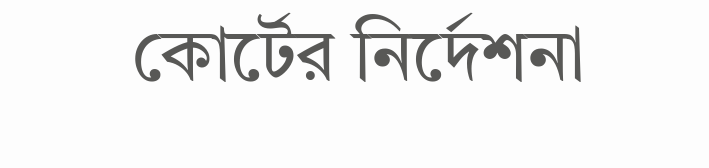কোর্টের নির্দেশনা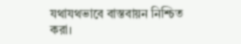যথাযথভাবে বাস্তবায়ন নিশ্চিত করা।